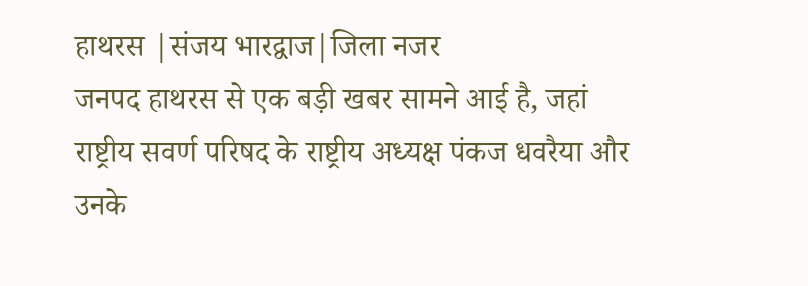हाथरस |संजय भारद्वाज|जिला नजर
जनपद हाथरस से एक बड़ी खबर सामने आई है, जहां राष्ट्रीय सवर्ण परिषद के राष्ट्रीय अध्यक्ष पंकज धवरैया और उनके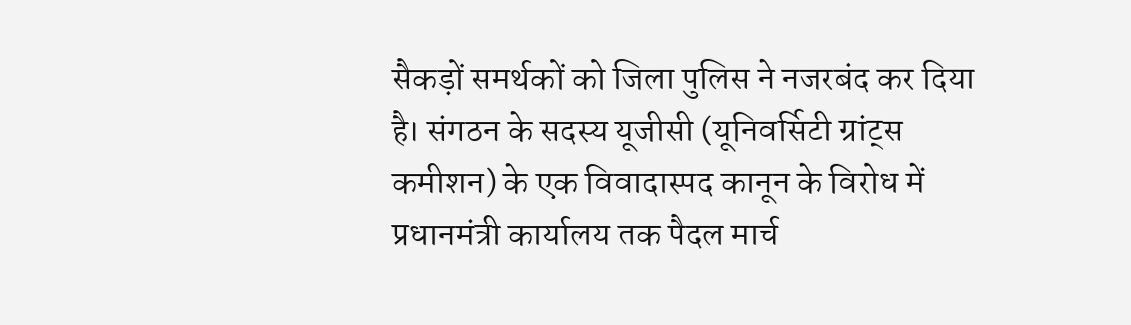सैकड़ों समर्थकों को जिला पुलिस ने नजरबंद कर दिया है। संगठन के सदस्य यूजीसी (यूनिवर्सिटी ग्रांट्स कमीशन) के एक विवादास्पद कानून के विरोध में प्रधानमंत्री कार्यालय तक पैदल मार्च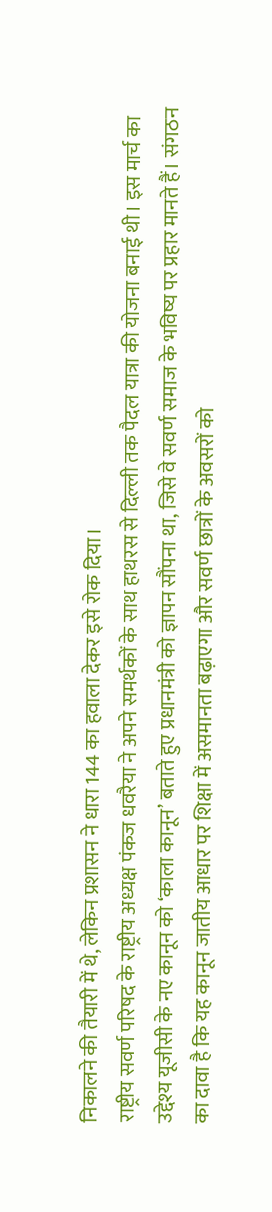निकालने की तैयारी में थे, लेकिन प्रशासन ने धारा 144 का हवाला देकर इसे रोक दिया।
राष्ट्रीय सवर्ण परिषद के राष्ट्रीय अध्यक्ष पंकज धवरैया ने अपने समर्थकों के साथ हाथरस से दिल्ली तक पैदल यात्रा की योजना बनाई थी। इस मार्च का उद्देश्य यूजीसी के नए कानून को ‘काला कानून’ बताते हुए प्रधानमंत्री को ज्ञापन सौंपना था, जिसे वे सवर्ण समाज के भविष्य पर प्रहार मानते हैं। संगठन का दावा है कि यह कानून जातीय आधार पर शिक्षा में असमानता बढ़ाएगा और सवर्ण छात्रों के अवसरों को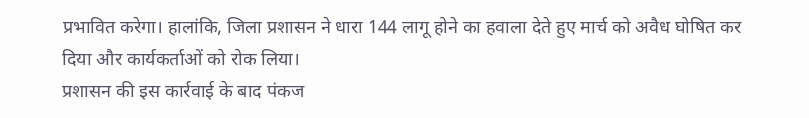प्रभावित करेगा। हालांकि, जिला प्रशासन ने धारा 144 लागू होने का हवाला देते हुए मार्च को अवैध घोषित कर दिया और कार्यकर्ताओं को रोक लिया।
प्रशासन की इस कार्रवाई के बाद पंकज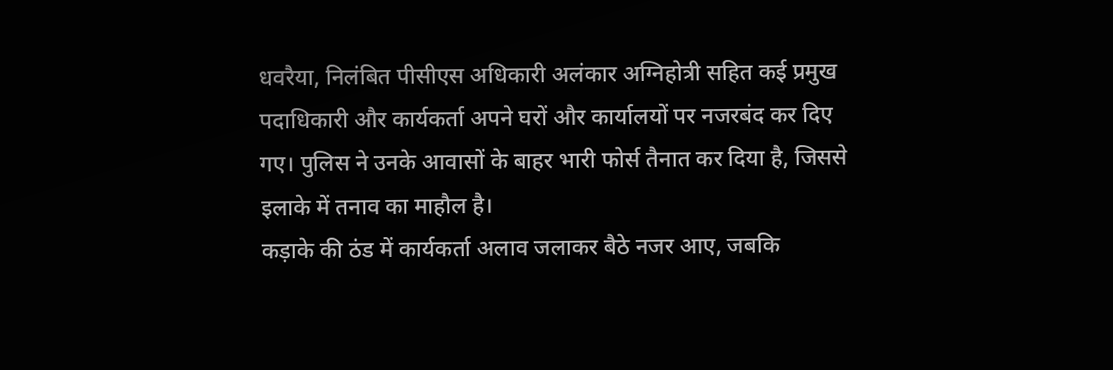धवरैया, निलंबित पीसीएस अधिकारी अलंकार अग्निहोत्री सहित कई प्रमुख पदाधिकारी और कार्यकर्ता अपने घरों और कार्यालयों पर नजरबंद कर दिए गए। पुलिस ने उनके आवासों के बाहर भारी फोर्स तैनात कर दिया है, जिससे इलाके में तनाव का माहौल है।
कड़ाके की ठंड में कार्यकर्ता अलाव जलाकर बैठे नजर आए, जबकि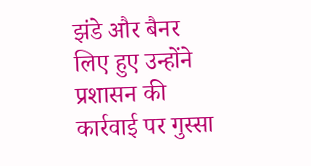झंडे और बैनर लिए हुए उन्होंने प्रशासन की कार्रवाई पर गुस्सा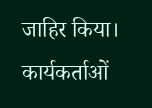जाहिर किया। कार्यकर्ताओं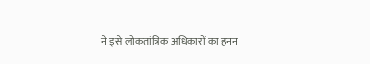ने इसे लोकतांत्रिक अधिकारों का हनन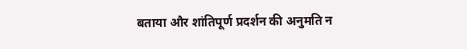बताया और शांतिपूर्ण प्रदर्शन की अनुमति न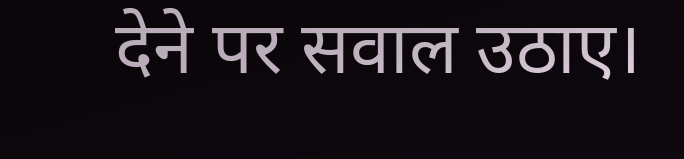देने पर सवाल उठाए।